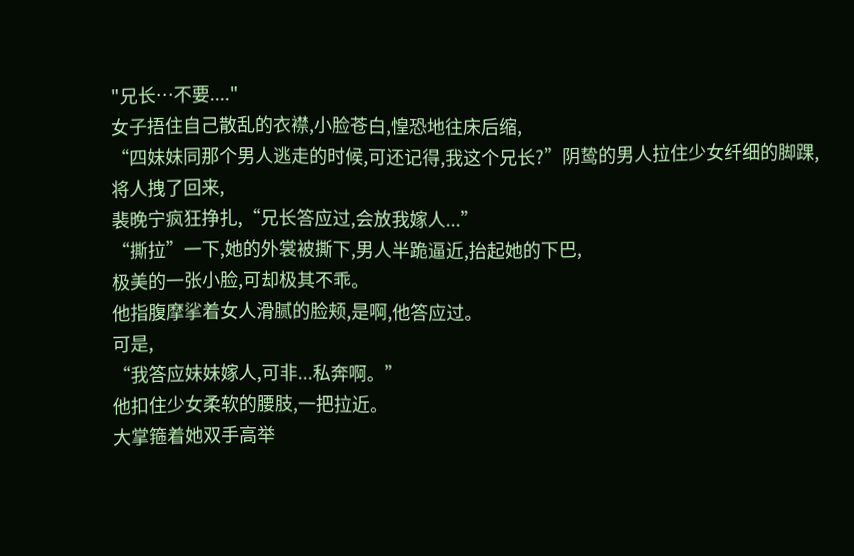"兄长…不要...."
女子捂住自己散乱的衣襟,小脸苍白,惶恐地往床后缩,
“四妹妹同那个男人逃走的时候,可还记得,我这个兄长?”阴鸷的男人拉住少女纤细的脚踝,将人拽了回来,
裴晚宁疯狂挣扎,“兄长答应过,会放我嫁人...”
“撕拉”一下,她的外裳被撕下,男人半跪逼近,抬起她的下巴,
极美的一张小脸,可却极其不乖。
他指腹摩挲着女人滑腻的脸颊,是啊,他答应过。
可是,
“我答应妹妹嫁人,可非...私奔啊。”
他扣住少女柔软的腰肢,一把拉近。
大掌箍着她双手高举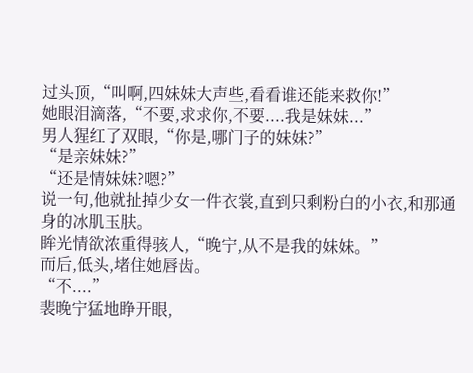过头顶,“叫啊,四妹妹大声些,看看谁还能来救你!”
她眼泪滴落,“不要,求求你,不要....我是妹妹...”
男人猩红了双眼,“你是,哪门子的妹妹?”
“是亲妹妹?”
“还是情妹妹?嗯?”
说一句,他就扯掉少女一件衣裳,直到只剩粉白的小衣,和那通身的冰肌玉肤。
眸光情欲浓重得骇人,“晚宁,从不是我的妹妹。”
而后,低头,堵住她唇齿。
“不....”
裴晚宁猛地睁开眼,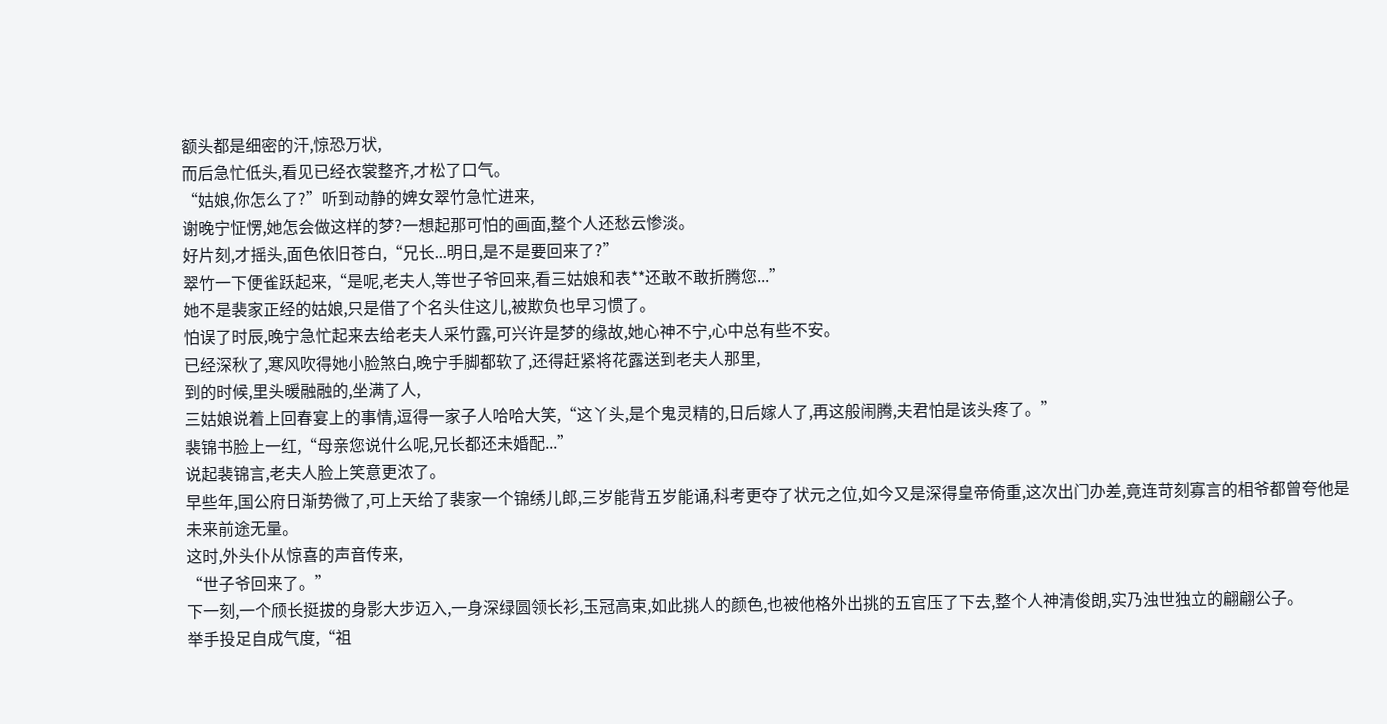额头都是细密的汗,惊恐万状,
而后急忙低头,看见已经衣裳整齐,才松了口气。
“姑娘,你怎么了?”听到动静的婢女翠竹急忙进来,
谢晚宁怔愣,她怎会做这样的梦?一想起那可怕的画面,整个人还愁云惨淡。
好片刻,才摇头,面色依旧苍白,“兄长...明日,是不是要回来了?”
翠竹一下便雀跃起来,“是呢,老夫人,等世子爷回来,看三姑娘和表**还敢不敢折腾您...”
她不是裴家正经的姑娘,只是借了个名头住这儿,被欺负也早习惯了。
怕误了时辰,晚宁急忙起来去给老夫人采竹露,可兴许是梦的缘故,她心神不宁,心中总有些不安。
已经深秋了,寒风吹得她小脸煞白,晚宁手脚都软了,还得赶紧将花露送到老夫人那里,
到的时候,里头暖融融的,坐满了人,
三姑娘说着上回春宴上的事情,逗得一家子人哈哈大笑,“这丫头,是个鬼灵精的,日后嫁人了,再这般闹腾,夫君怕是该头疼了。”
裴锦书脸上一红,“母亲您说什么呢,兄长都还未婚配...”
说起裴锦言,老夫人脸上笑意更浓了。
早些年,国公府日渐势微了,可上天给了裴家一个锦绣儿郎,三岁能背五岁能诵,科考更夺了状元之位,如今又是深得皇帝倚重,这次出门办差,竟连苛刻寡言的相爷都曾夸他是未来前途无量。
这时,外头仆从惊喜的声音传来,
“世子爷回来了。”
下一刻,一个颀长挺拔的身影大步迈入,一身深绿圆领长衫,玉冠高束,如此挑人的颜色,也被他格外出挑的五官压了下去,整个人神清俊朗,实乃浊世独立的翩翩公子。
举手投足自成气度,“祖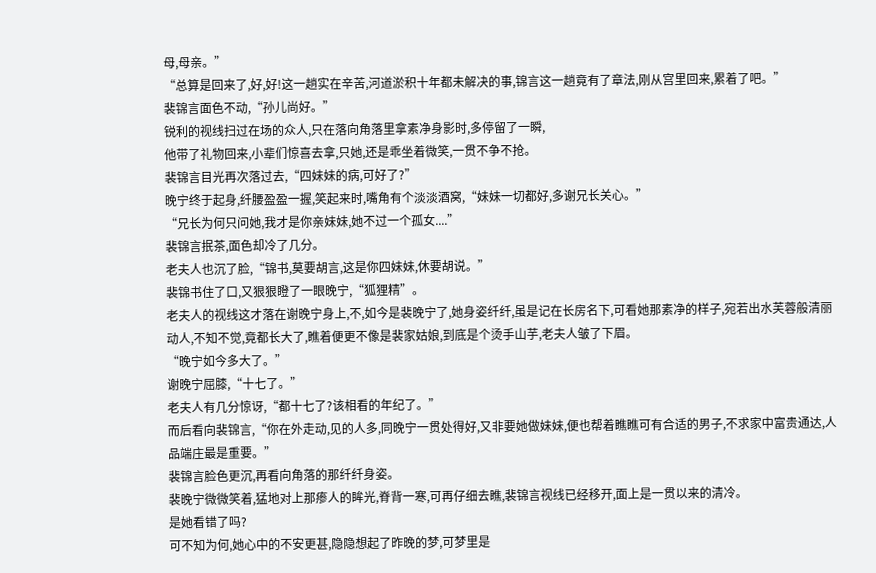母,母亲。”
“总算是回来了,好,好!这一趟实在辛苦,河道淤积十年都未解决的事,锦言这一趟竟有了章法,刚从宫里回来,累着了吧。”
裴锦言面色不动,“孙儿尚好。”
锐利的视线扫过在场的众人,只在落向角落里拿素净身影时,多停留了一瞬,
他带了礼物回来,小辈们惊喜去拿,只她,还是乖坐着微笑,一贯不争不抢。
裴锦言目光再次落过去,“四妹妹的病,可好了?”
晚宁终于起身,纤腰盈盈一握,笑起来时,嘴角有个淡淡酒窝,“妹妹一切都好,多谢兄长关心。”
“兄长为何只问她,我才是你亲妹妹,她不过一个孤女....”
裴锦言抿茶,面色却冷了几分。
老夫人也沉了脸,“锦书,莫要胡言,这是你四妹妹,休要胡说。”
裴锦书住了口,又狠狠瞪了一眼晚宁,“狐狸精”。
老夫人的视线这才落在谢晚宁身上,不,如今是裴晚宁了,她身姿纤纤,虽是记在长房名下,可看她那素净的样子,宛若出水芙蓉般清丽动人,不知不觉,竟都长大了,瞧着便更不像是裴家姑娘,到底是个烫手山芋,老夫人皱了下眉。
“晚宁如今多大了。”
谢晚宁屈膝,“十七了。”
老夫人有几分惊讶,“都十七了?该相看的年纪了。”
而后看向裴锦言,“你在外走动,见的人多,同晚宁一贯处得好,又非要她做妹妹,便也帮着瞧瞧可有合适的男子,不求家中富贵通达,人品端庄最是重要。”
裴锦言脸色更沉,再看向角落的那纤纤身姿。
裴晚宁微微笑着,猛地对上那瘆人的眸光,脊背一寒,可再仔细去瞧,裴锦言视线已经移开,面上是一贯以来的清冷。
是她看错了吗?
可不知为何,她心中的不安更甚,隐隐想起了昨晚的梦,可梦里是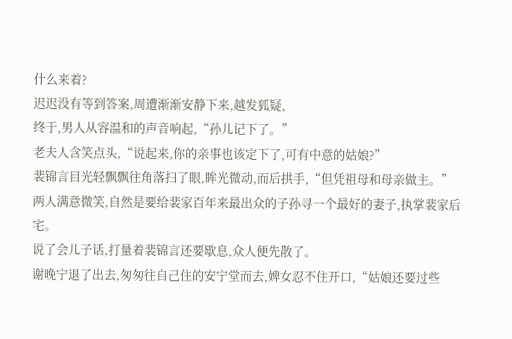什么来着?
迟迟没有等到答案,周遭渐渐安静下来,越发狐疑,
终于,男人从容温和的声音响起,“孙儿记下了。”
老夫人含笑点头,“说起来,你的亲事也该定下了,可有中意的姑娘?”
裴锦言目光轻飘飘往角落扫了眼,眸光微动,而后拱手,“但凭祖母和母亲做主。”
两人满意微笑,自然是要给裴家百年来最出众的子孙寻一个最好的妻子,执掌裴家后宅。
说了会儿子话,打量着裴锦言还要歇息,众人便先散了。
谢晚宁退了出去,匆匆往自己住的安宁堂而去,婢女忍不住开口,“姑娘还要过些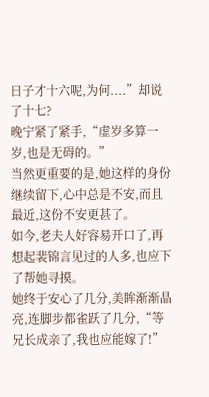日子才十六呢,为何....”却说了十七?
晚宁紧了紧手,“虚岁多算一岁,也是无碍的。”
当然更重要的是,她这样的身份继续留下,心中总是不安,而且最近,这份不安更甚了。
如今,老夫人好容易开口了,再想起裴锦言见过的人多,也应下了帮她寻摸。
她终于安心了几分,美眸渐渐晶亮,连脚步都雀跃了几分,“等兄长成亲了,我也应能嫁了!”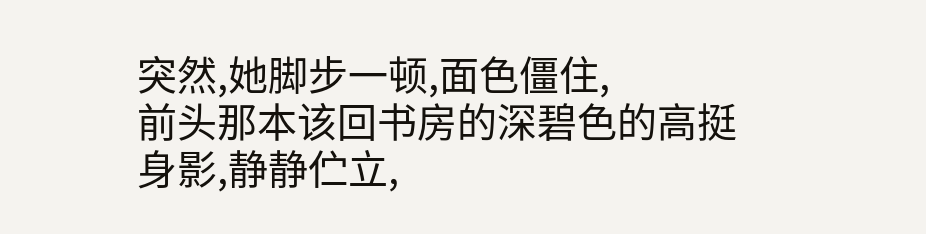突然,她脚步一顿,面色僵住,
前头那本该回书房的深碧色的高挺身影,静静伫立,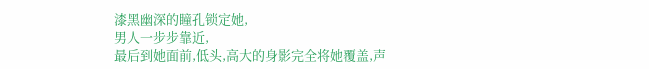漆黑幽深的瞳孔锁定她,
男人一步步靠近,
最后到她面前,低头,高大的身影完全将她覆盖,声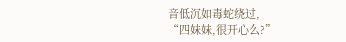音低沉如毒蛇绕过,
“四妹妹,很开心么?”